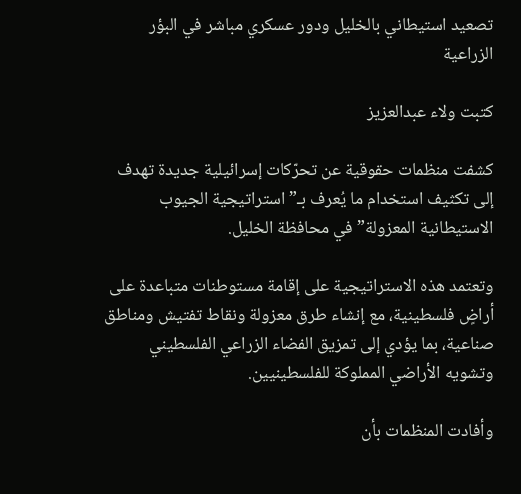تصعيد استيطاني بالخليل ودور عسكري مباشر في البؤر الزراعية

كتبت ولاء عبدالعزيز

كشفت منظمات حقوقية عن تحرّكات إسرائيلية جديدة تهدف إلى تكثيف استخدام ما يُعرف بـ”استراتيجية الجيوب الاستيطانية المعزولة” في محافظة الخليل.

وتعتمد هذه الاستراتيجية على إقامة مستوطنات متباعدة على أراضٍ فلسطينية، مع إنشاء طرق معزولة ونقاط تفتيش ومناطق صناعية، بما يؤدي إلى تمزيق الفضاء الزراعي الفلسطيني وتشويه الأراضي المملوكة للفلسطينيين.

وأفادت المنظمات بأن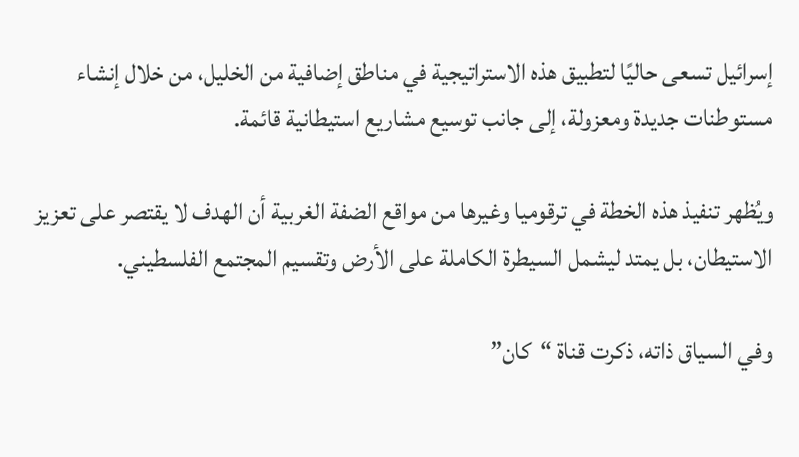إسرائيل تسعى حاليًا لتطبيق هذه الاستراتيجية في مناطق إضافية من الخليل، من خلال إنشاء مستوطنات جديدة ومعزولة، إلى جانب توسيع مشاريع استيطانية قائمة.

ويُظهر تنفيذ هذه الخطة في ترقوميا وغيرها من مواقع الضفة الغربية أن الهدف لا يقتصر على تعزيز الاستيطان، بل يمتد ليشمل السيطرة الكاملة على الأرض وتقسيم المجتمع الفلسطيني.

وفي السياق ذاته، ذكرت قناة “كان”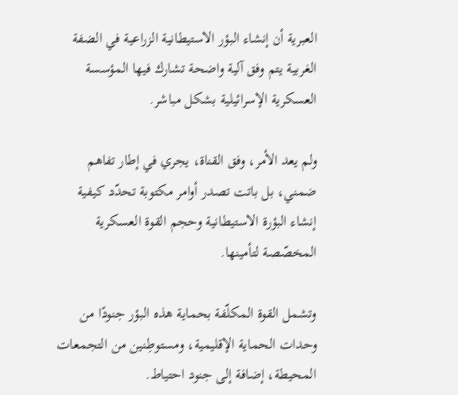العبرية أن إنشاء البؤر الاستيطانية الزراعية في الضفة الغربية يتم وفق آلية واضحة تشارك فيها المؤسسة العسكرية الإسرائيلية بشكل مباشر.

ولم يعد الأمر، وفق القناة، يجري في إطار تفاهم ضمني، بل باتت تصدر أوامر مكتوبة تحدّد كيفية إنشاء البؤرة الاستيطانية وحجم القوة العسكرية المخصّصة لتأمينها.

وتشمل القوة المكلّفة بحماية هذه البؤر جنودًا من وحدات الحماية الإقليمية، ومستوطِنين من التجمعات المحيطة، إضافة إلى جنود احتياط.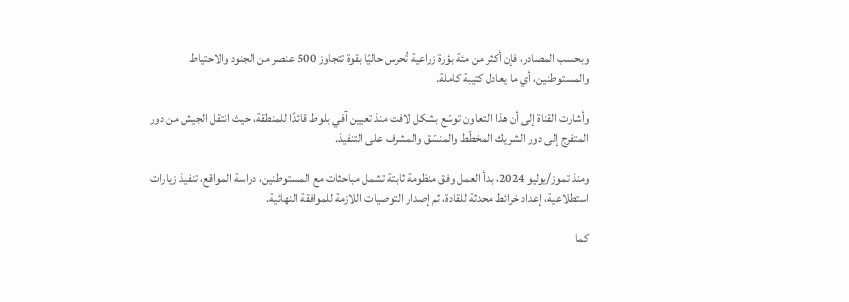وبحسب المصادر، فإن أكثر من مئة بؤرة زراعية تُحرس حاليًا بقوة تتجاوز 500 عنصر من الجنود والاحتياط والمستوطنين، أي ما يعادل كتيبة كاملة.

وأشارت القناة إلى أن هذا التعاون توسّع بشكل لافت منذ تعيين آفي بلوط قائدًا للمنطقة، حيث انتقل الجيش من دور المتفرج إلى دور الشريك المخطّط والمنسّق والمشرف على التنفيذ.

ومنذ تموز/يوليو 2024، بدأ العمل وفق منظومة ثابتة تشمل مباحثات مع المستوطنين، دراسة المواقع، تنفيذ زيارات استطلاعية، إعداد خرائط محدثة للقادة، ثم إصدار التوصيات اللازمة للموافقة النهائية.

كما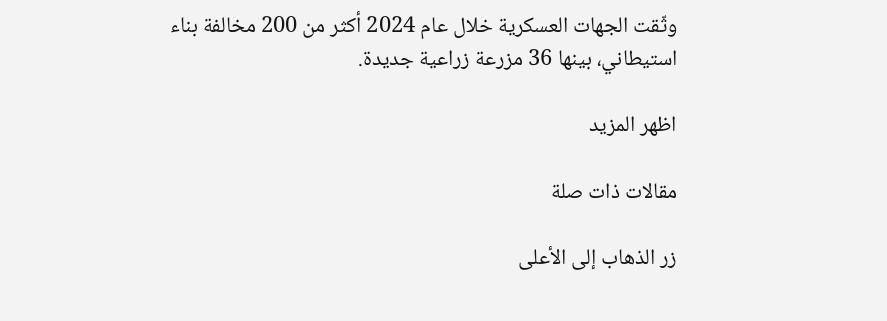وثّقت الجهات العسكرية خلال عام 2024 أكثر من 200 مخالفة بناء استيطاني، بينها 36 مزرعة زراعية جديدة.

اظهر المزيد

مقالات ذات صلة

زر الذهاب إلى الأعلى